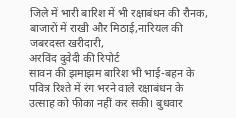जिले में भारी बारिश में भी रक्षाबंधन की रौनक, बाजारों में राखी और मिठाई,नारियल की जबरदस्त खरीदारी,
अरविंद दुवेदी की रिपोर्ट
सावन की झमाझम बारिश भी भाई-बहन के पवित्र रिश्ते में रंग भरने वाले रक्षाबंधन के उत्साह को फीका नहीं कर सकी। बुधवार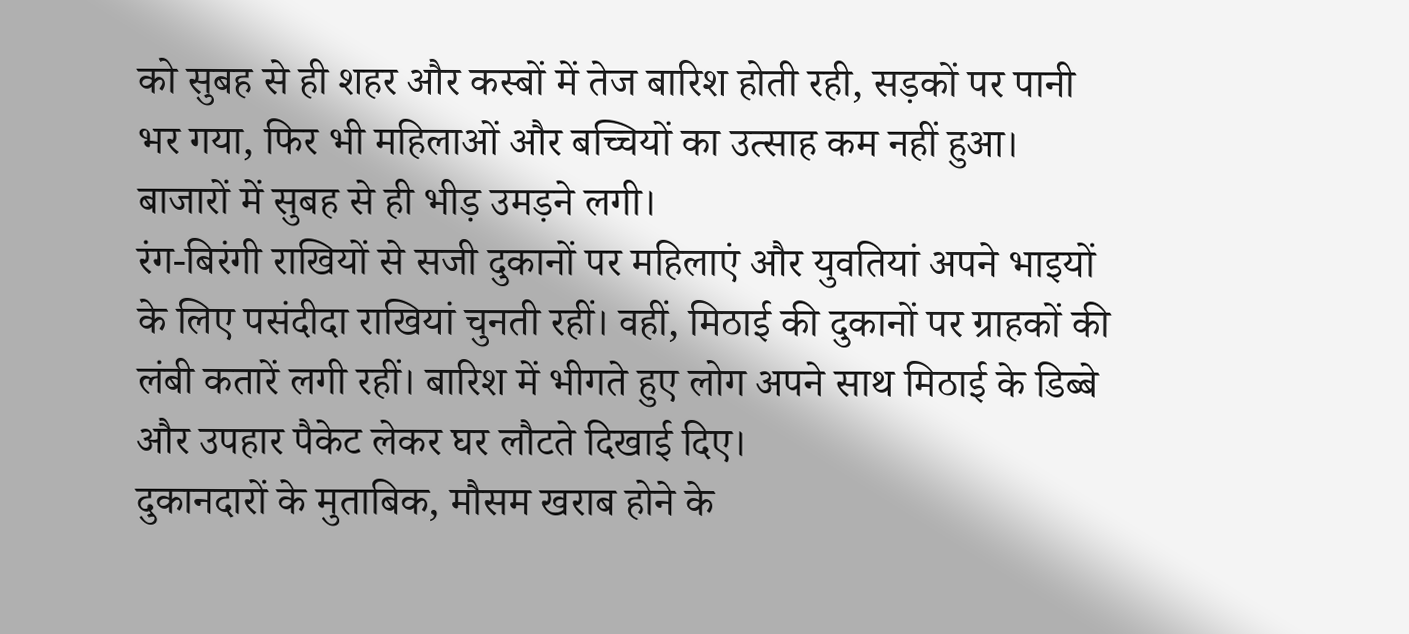को सुबह से ही शहर और कस्बों में तेज बारिश होती रही, सड़कों पर पानी भर गया, फिर भी महिलाओं और बच्चियों का उत्साह कम नहीं हुआ। बाजारों में सुबह से ही भीड़ उमड़ने लगी।
रंग-बिरंगी राखियों से सजी दुकानों पर महिलाएं और युवतियां अपने भाइयों के लिए पसंदीदा राखियां चुनती रहीं। वहीं, मिठाई की दुकानों पर ग्राहकों की लंबी कतारें लगी रहीं। बारिश में भीगते हुए लोग अपने साथ मिठाई के डिब्बे और उपहार पैकेट लेकर घर लौटते दिखाई दिए।
दुकानदारों के मुताबिक, मौसम खराब होने के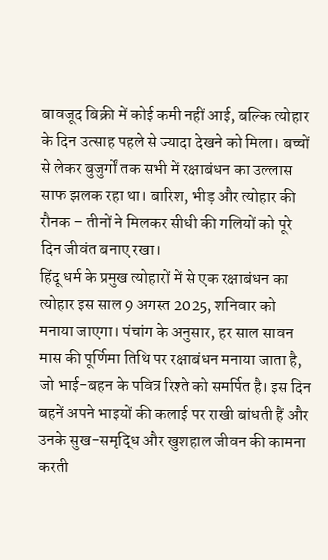बावजूद बिक्री में कोई कमी नहीं आई, बल्कि त्योहार के दिन उत्साह पहले से ज्यादा देखने को मिला। बच्चों से लेकर बुजुर्गों तक सभी में रक्षाबंधन का उल्लास साफ झलक रहा था। बारिश, भीड़ और त्योहार की रौनक – तीनों ने मिलकर सीधी की गलियों को पूरे दिन जीवंत बनाए रखा।
हिंदू धर्म के प्रमुख त्योहारों में से एक रक्षाबंधन का त्योहार इस साल 9 अगस्त 2025, शनिवार को मनाया जाएगा। पंचांग के अनुसार, हर साल सावन मास की पूर्णिमा तिथि पर रक्षाबंधन मनाया जाता है, जो भाई-बहन के पवित्र रिश्ते को समर्पित है। इस दिन बहनें अपने भाइयों की कलाई पर राखी बांधती हैं और उनके सुख-समृद्धि और खुशहाल जीवन की कामना करती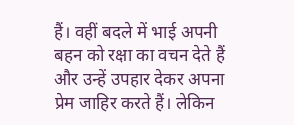हैं। वहीं बदले में भाई अपनी बहन को रक्षा का वचन देते हैं और उन्हें उपहार देकर अपना प्रेम जाहिर करते हैं। लेकिन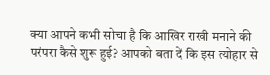क्या आपने कभी सोचा है कि आखिर राखी मनाने की परंपरा कैसे शुरू हुई? आपको बता दें कि इस त्योहार से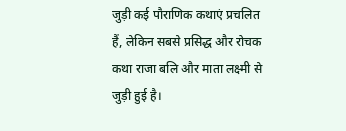जुड़ी कई पौराणिक कथाएं प्रचलित हैं, लेकिन सबसे प्रसिद्ध और रोचक कथा राजा बलि और माता लक्ष्मी से जुड़ी हुई है।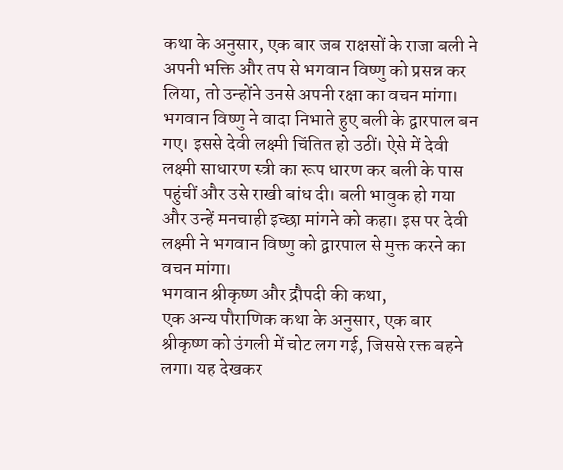कथा के अनुसार, एक बार जब राक्षसों के राजा बली ने अपनी भक्ति और तप से भगवान विष्णु को प्रसन्न कर लिया, तो उन्होंने उनसे अपनी रक्षा का वचन मांगा। भगवान विष्णु ने वादा निभाते हुए बली के द्वारपाल बन गए। इससे देवी लक्ष्मी चिंतित हो उठीं। ऐसे में देवी लक्ष्मी साधारण स्त्री का रूप धारण कर बली के पास पहुंचीं और उसे राखी बांध दी। बली भावुक हो गया और उन्हें मनचाही इच्छा मांगने को कहा। इस पर देवी लक्ष्मी ने भगवान विष्णु को द्वारपाल से मुक्त करने का वचन मांगा।
भगवान श्रीकृष्ण और द्रौपदी की कथा,
एक अन्य पौराणिक कथा के अनुसार, एक बार श्रीकृष्ण को उंगली में चोट लग गई, जिससे रक्त बहने लगा। यह देखकर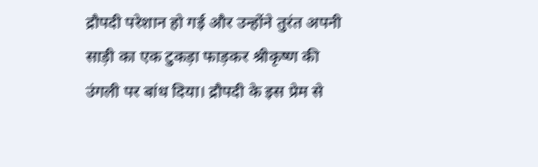द्रौपदी परेशान हो गई और उन्होंने तुरंत अपनी साड़ी का एक टुकड़ा फाड़कर श्रीकृष्ण की उंगली पर बांध दिया। द्रौपदी के इस प्रेम से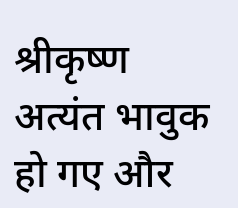श्रीकृष्ण अत्यंत भावुक हो गए और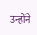उन्होंने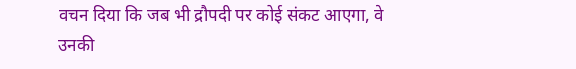वचन दिया कि जब भी द्रौपदी पर कोई संकट आएगा, वे उनकी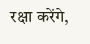रक्षा करेंगे,